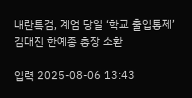내란특검, 계엄 당일 ‘학교 출입통제’ 김대진 한예종 총장 소환

입력 2025-08-06 13:43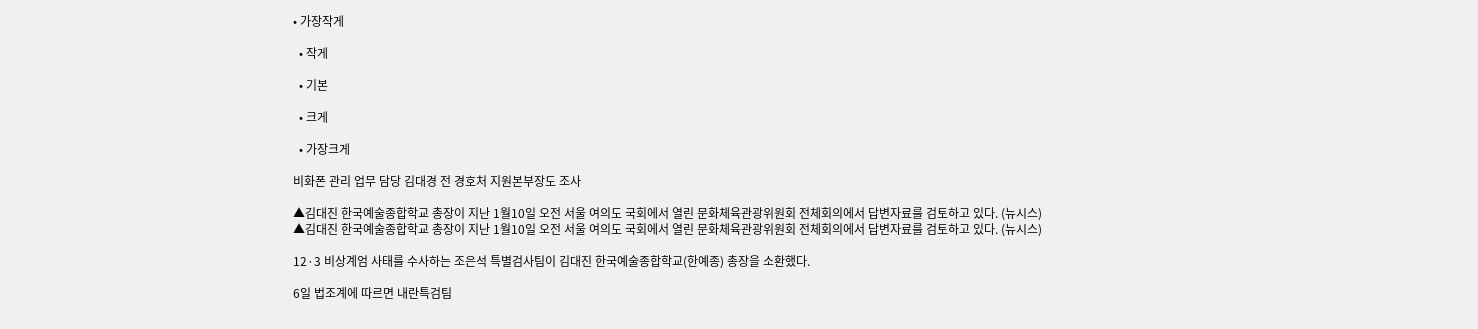• 가장작게

  • 작게

  • 기본

  • 크게

  • 가장크게

비화폰 관리 업무 담당 김대경 전 경호처 지원본부장도 조사

▲김대진 한국예술종합학교 총장이 지난 1월10일 오전 서울 여의도 국회에서 열린 문화체육관광위원회 전체회의에서 답변자료를 검토하고 있다. (뉴시스)
▲김대진 한국예술종합학교 총장이 지난 1월10일 오전 서울 여의도 국회에서 열린 문화체육관광위원회 전체회의에서 답변자료를 검토하고 있다. (뉴시스)

12·3 비상계엄 사태를 수사하는 조은석 특별검사팀이 김대진 한국예술종합학교(한예종) 총장을 소환했다.

6일 법조계에 따르면 내란특검팀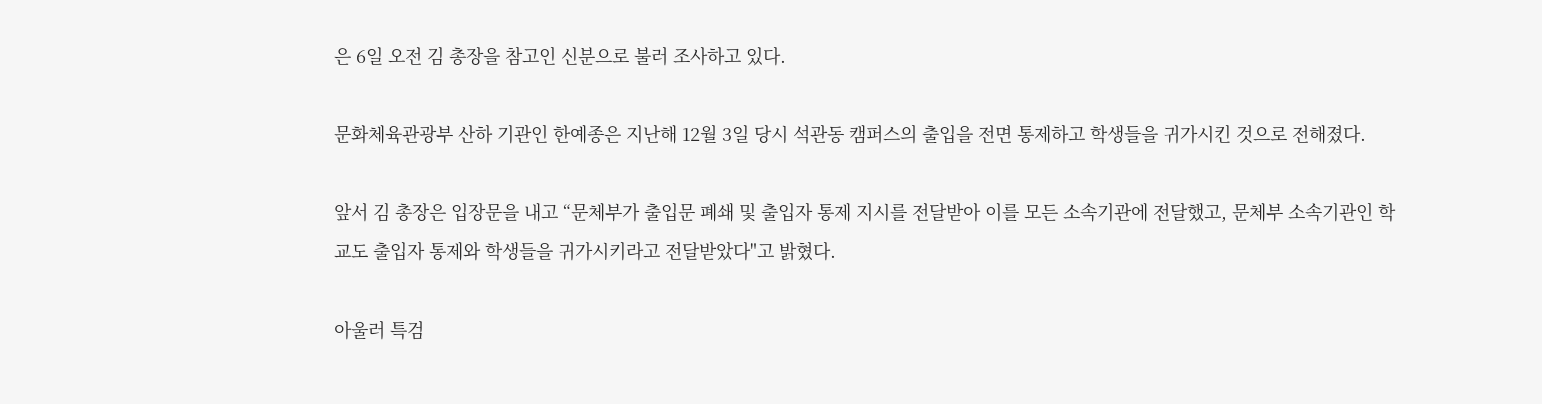은 6일 오전 김 총장을 참고인 신분으로 불러 조사하고 있다.

문화체육관광부 산하 기관인 한예종은 지난해 12월 3일 당시 석관동 캠퍼스의 출입을 전면 통제하고 학생들을 귀가시킨 것으로 전해졌다.

앞서 김 총장은 입장문을 내고 “문체부가 출입문 폐쇄 및 출입자 통제 지시를 전달받아 이를 모든 소속기관에 전달했고, 문체부 소속기관인 학교도 출입자 통제와 학생들을 귀가시키라고 전달받았다"고 밝혔다.

아울러 특검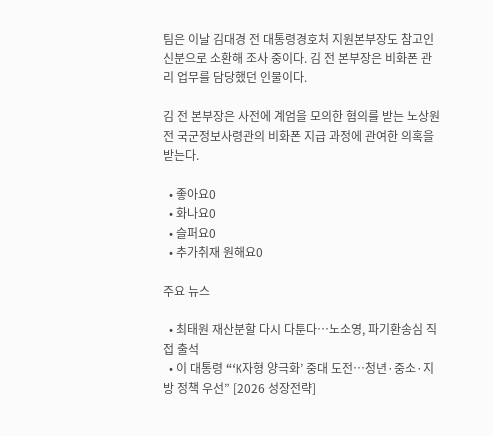팀은 이날 김대경 전 대통령경호처 지원본부장도 참고인 신분으로 소환해 조사 중이다. 김 전 본부장은 비화폰 관리 업무를 담당했던 인물이다.

김 전 본부장은 사전에 계엄을 모의한 혐의를 받는 노상원 전 국군정보사령관의 비화폰 지급 과정에 관여한 의혹을 받는다.

  • 좋아요0
  • 화나요0
  • 슬퍼요0
  • 추가취재 원해요0

주요 뉴스

  • 최태원 재산분할 다시 다툰다…노소영, 파기환송심 직접 출석
  • 이 대통령 “‘K자형 양극화’ 중대 도전…청년·중소·지방 정책 우선” [2026 성장전략]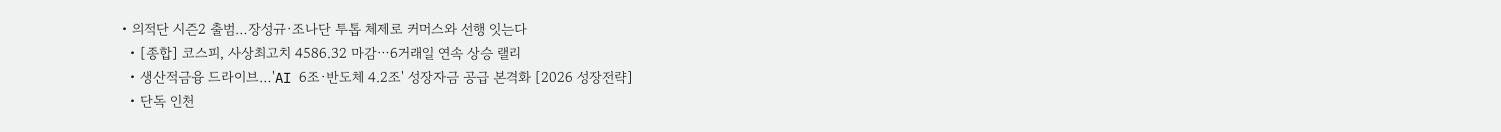• 의적단 시즌2 출범…장성규·조나단 투톱 체제로 커머스와 선행 잇는다
  • [종합] 코스피, 사상최고치 4586.32 마감⋯6거래일 연속 상승 랠리
  • 생산적금융 드라이브…'AI 6조·반도체 4.2조' 성장자금 공급 본격화 [2026 성장전략]
  • 단독 인천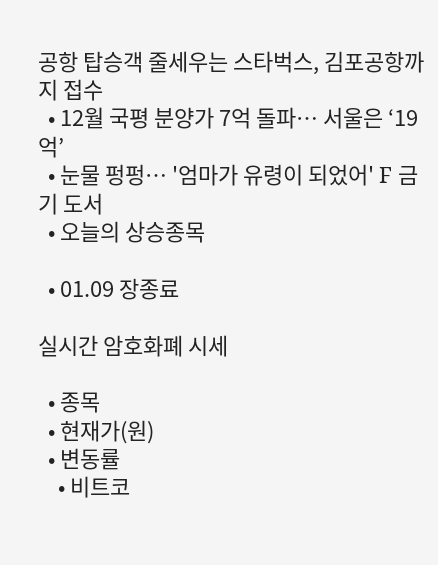공항 탑승객 줄세우는 스타벅스, 김포공항까지 접수
  • 12월 국평 분양가 7억 돌파… 서울은 ‘19억’
  • 눈물 펑펑… '엄마가 유령이 되었어' F 금기 도서
  • 오늘의 상승종목

  • 01.09 장종료

실시간 암호화폐 시세

  • 종목
  • 현재가(원)
  • 변동률
    • 비트코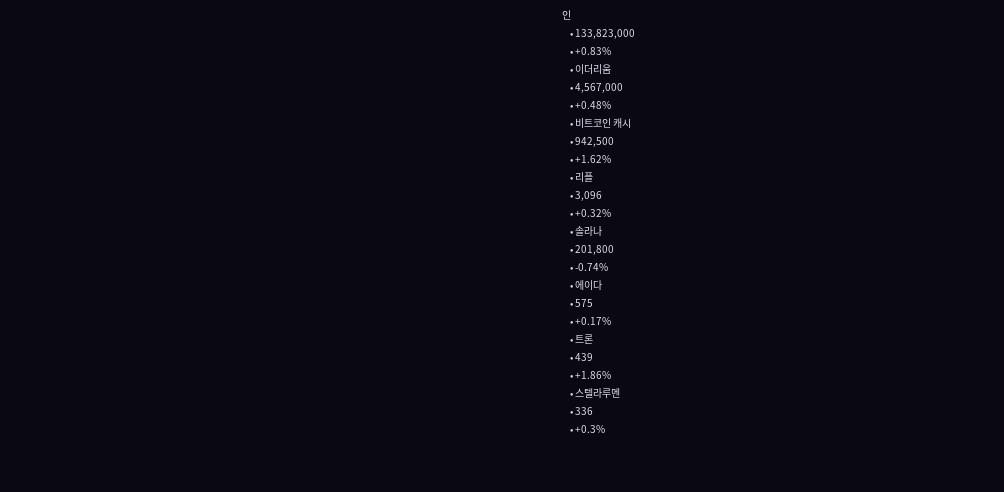인
    • 133,823,000
    • +0.83%
    • 이더리움
    • 4,567,000
    • +0.48%
    • 비트코인 캐시
    • 942,500
    • +1.62%
    • 리플
    • 3,096
    • +0.32%
    • 솔라나
    • 201,800
    • -0.74%
    • 에이다
    • 575
    • +0.17%
    • 트론
    • 439
    • +1.86%
    • 스텔라루멘
    • 336
    • +0.3%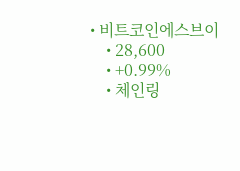• 비트코인에스브이
    • 28,600
    • +0.99%
    • 체인링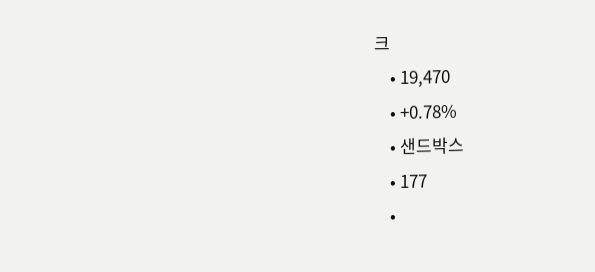크
    • 19,470
    • +0.78%
    • 샌드박스
    • 177
    •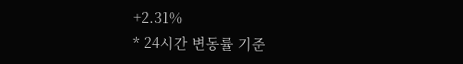+2.31%
* 24시간 변동률 기준